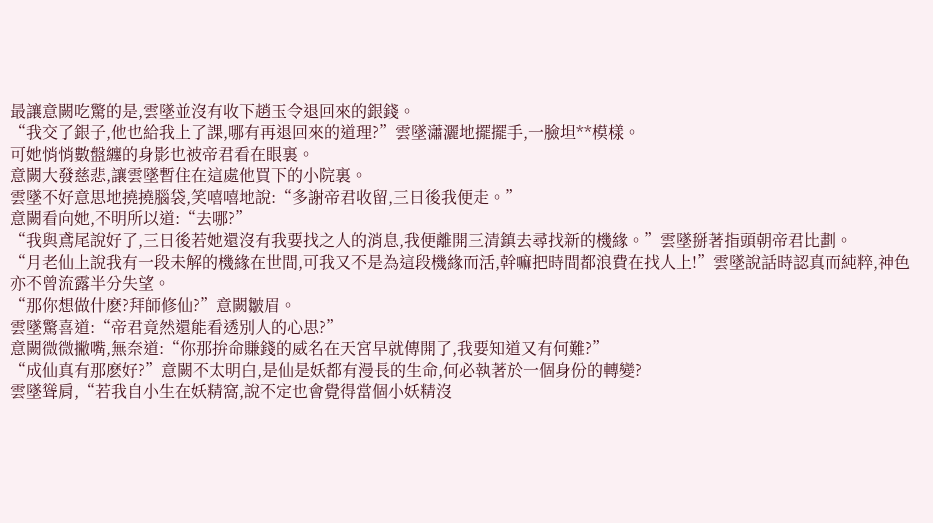最讓意闕吃驚的是,雲墜並沒有收下趙玉令退回來的銀錢。
“我交了銀子,他也給我上了課,哪有再退回來的道理?”雲墜瀟灑地擺擺手,一臉坦**模樣。
可她悄悄數盤纏的身影也被帝君看在眼裏。
意闕大發慈悲,讓雲墜暫住在這處他買下的小院裏。
雲墜不好意思地撓撓腦袋,笑嘻嘻地說:“多謝帝君收留,三日後我便走。”
意闕看向她,不明所以道:“去哪?”
“我與鳶尾說好了,三日後若她還沒有我要找之人的消息,我便離開三清鎮去尋找新的機緣。”雲墜掰著指頭朝帝君比劃。
“月老仙上說我有一段未解的機緣在世間,可我又不是為這段機緣而活,幹嘛把時間都浪費在找人上!”雲墜說話時認真而純粹,神色亦不曾流露半分失望。
“那你想做什麽?拜師修仙?”意闕皺眉。
雲墜驚喜道:“帝君竟然還能看透別人的心思?”
意闕微微撇嘴,無奈道:“你那拚命賺錢的威名在天宮早就傳開了,我要知道又有何難?”
“成仙真有那麽好?”意闕不太明白,是仙是妖都有漫長的生命,何必執著於一個身份的轉變?
雲墜聳肩,“若我自小生在妖精窩,說不定也會覺得當個小妖精沒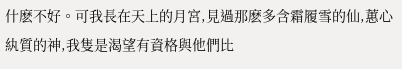什麽不好。可我長在天上的月宮,見過那麽多含霜履雪的仙,蕙心紈質的神,我隻是渴望有資格與他們比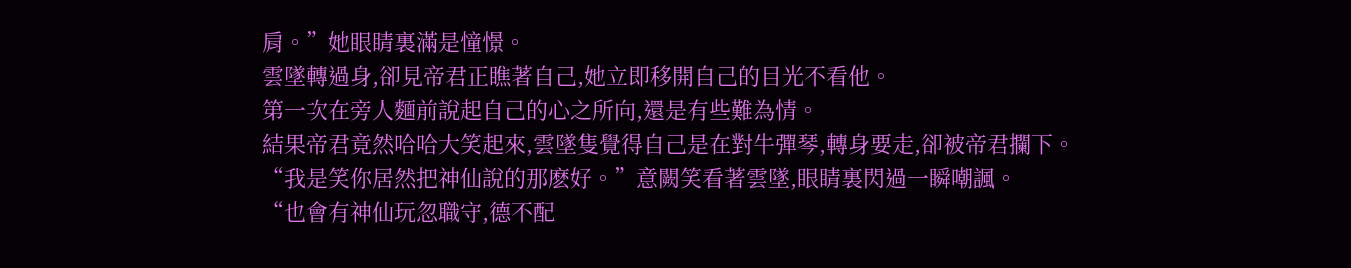肩。”她眼睛裏滿是憧憬。
雲墜轉過身,卻見帝君正瞧著自己,她立即移開自己的目光不看他。
第一次在旁人麵前說起自己的心之所向,還是有些難為情。
結果帝君竟然哈哈大笑起來,雲墜隻覺得自己是在對牛彈琴,轉身要走,卻被帝君攔下。
“我是笑你居然把神仙說的那麽好。”意闕笑看著雲墜,眼睛裏閃過一瞬嘲諷。
“也會有神仙玩忽職守,德不配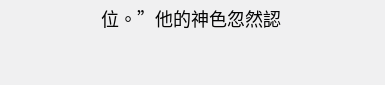位。”他的神色忽然認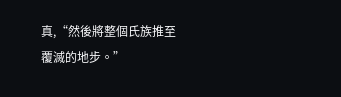真,“然後將整個氏族推至覆滅的地步。”